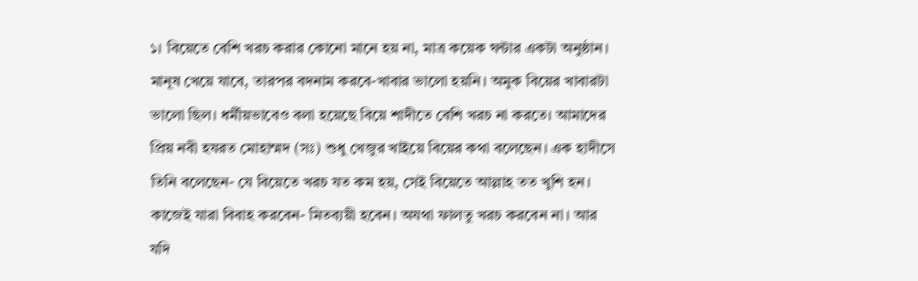১। বিয়েতে বেশি খরচ করার কোনো মানে হয় না, মাত্র কয়েক ঘন্টার একটা অনুষ্ঠান। মানূষ খেয়ে যাবে, তারপর বদনাম করবে-খাবার ভালো হয়নি। অমুক বিয়ের খাবারটা ভালো ছিল। ধর্মীয়ভাবেও বলা হয়েছে বিয়ে শাদীতে বেশি খরচ না করতে। আমাদের প্রিয় নবী হযরত মোহাম্মদ (সঃ) শুধু খেজুর খাইয়ে বিয়ের কথা বলেছেন। এক হাদীসে তিনি বলেছেন- যে বিয়েতে খরচ যত কম হয়, সেই বিয়েতে আল্লাহ তত খুশি হন। কাজেই যারা বিবাহ করবেন- মিতব্যয়ী হবেন। অযথা ফালতু খরচ করবেন না। আর যদি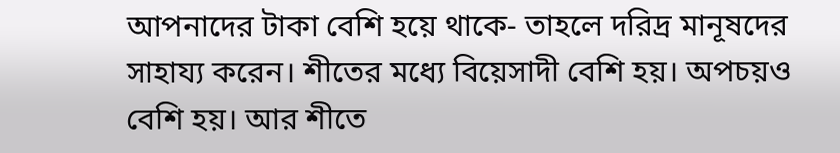আপনাদের টাকা বেশি হয়ে থাকে- তাহলে দরিদ্র মানূষদের সাহায্য করেন। শীতের মধ্যে বিয়েসাদী বেশি হয়। অপচয়ও বেশি হয়। আর শীতে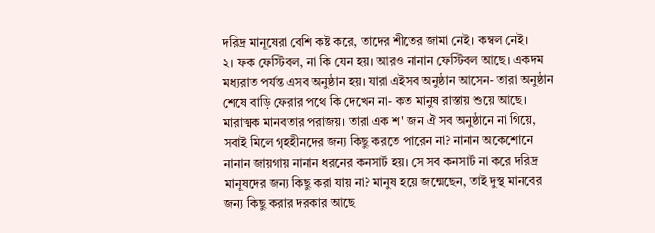দরিদ্র মানূষেরা বেশি কষ্ট করে, তাদের শীতের জামা নেই। কম্বল নেই।
২। ফক ফেস্টিবল, না কি যেন হয়। আরও নানান ফেস্টিবল আছে। একদম মধ্যরাত পর্যন্ত এসব অনুষ্ঠান হয়। যারা এইসব অনুষ্ঠান আসেন- তারা অনুষ্ঠান শেষে বাড়ি ফেরার পথে কি দেখেন না- কত মানুষ রাস্তায় শুয়ে আছে। মারাত্মক মানবতার পরাজয়। তারা এক শ' জন ঐ সব অনুষ্ঠানে না গিয়ে, সবাই মিলে গৃহহীনদের জন্য কিছু করতে পারেন না? নানান অকেশোনে নানান জায়গায় নানান ধরনের কনসার্ট হয়। সে সব কনসার্ট না করে দরিদ্র মানূষদের জন্য কিছু করা যায় না? মানুষ হয়ে জন্মেছেন, তাই দুস্থ মানবের জন্য কিছু করার দরকার আছে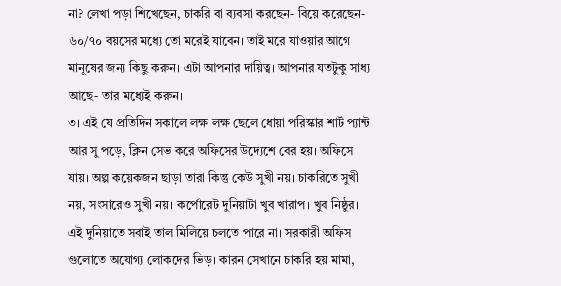না? লেখা পড়া শিখেছেন, চাকরি বা ব্যবসা করছেন- বিয়ে করেছেন- ৬০/৭০ বয়সের মধ্যে তো মরেই যাবেন। তাই মরে যাওয়ার আগে মানূষের জন্য কিছু করুন। এটা আপনার দায়িত্ব। আপনার যতটুকু সাধ্য আছে- তার মধ্যেই করুন।
৩। এই যে প্রতিদিন সকালে লক্ষ লক্ষ ছেলে ধোয়া পরিস্কার শার্ট প্যান্ট আর সু পড়ে, ক্লিন সেভ করে অফিসের উদ্যেশে বের হয়। অফিসে যায়। অল্প কয়েকজন ছাড়া তারা কিন্তু কেউ সুখী নয়। চাকরিতে সুখী নয়, সংসারেও সুখী নয়। কর্পোরেট দুনিয়াটা খুব খারাপ। খুব নিষ্ঠুর। এই দুনিয়াতে সবাই তাল মিলিয়ে চলতে পারে না। সরকারী অফিস গুলোতে অযোগ্য লোকদের ভিড়। কারন সেখানে চাকরি হয় মামা,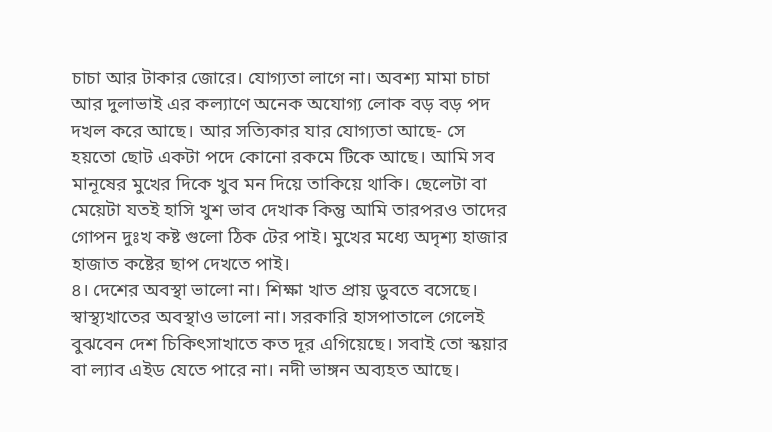চাচা আর টাকার জোরে। যোগ্যতা লাগে না। অবশ্য মামা চাচা আর দুলাভাই এর কল্যাণে অনেক অযোগ্য লোক বড় বড় পদ দখল করে আছে। আর সত্যিকার যার যোগ্যতা আছে- সে হয়তো ছোট একটা পদে কোনো রকমে টিকে আছে। আমি সব মানূষের মুখের দিকে খুব মন দিয়ে তাকিয়ে থাকি। ছেলেটা বা মেয়েটা যতই হাসি খুশ ভাব দেখাক কিন্তু আমি তারপরও তাদের গোপন দুঃখ কষ্ট গুলো ঠিক টের পাই। মুখের মধ্যে অদৃশ্য হাজার হাজাত কষ্টের ছাপ দেখতে পাই।
৪। দেশের অবস্থা ভালো না। শিক্ষা খাত প্রায় ডুবতে বসেছে। স্বাস্থ্যখাতের অবস্থাও ভালো না। সরকারি হাসপাতালে গেলেই বুঝবেন দেশ চিকিৎসাখাতে কত দূর এগিয়েছে। সবাই তো স্কয়ার বা ল্যাব এইড যেতে পারে না। নদী ভাঙ্গন অব্যহত আছে।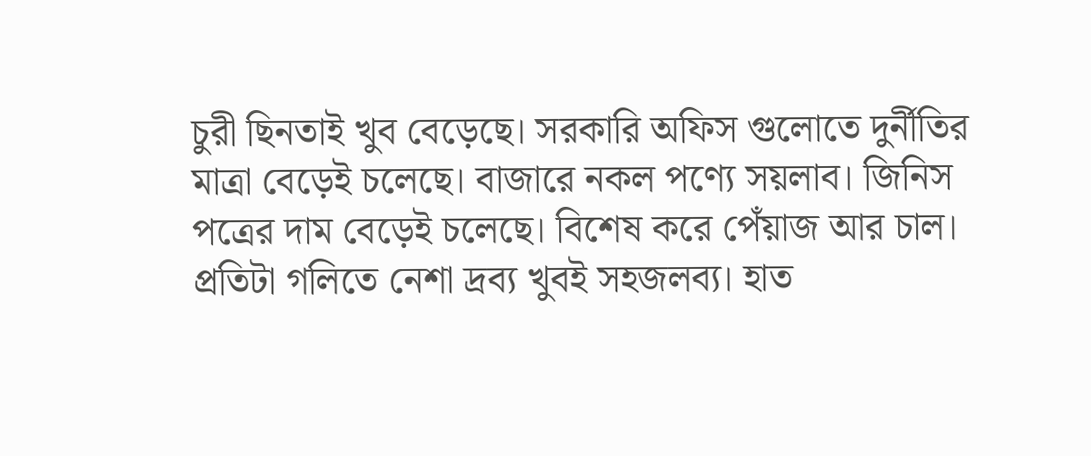চুরী ছিনতাই খুব বেড়েছে। সরকারি অফিস গুলোতে দুর্নীতির মাত্রা বেড়েই চলেছে। বাজারে নকল পণ্যে সয়লাব। জিনিস পত্রের দাম বেড়েই চলেছে। বিশেষ করে পেঁয়াজ আর চাল। প্রতিটা গলিতে নেশা দ্রব্য খুবই সহজলব্য। হাত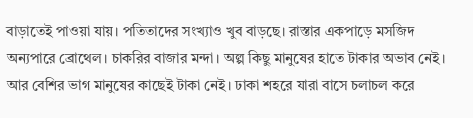বাড়াতেই পাওয়া যায়। পতিতাদের সংখ্যাও খুব বাড়ছে। রাস্তার একপাড়ে মসজিদ অন্যপারে ব্রোথেল। চাকরির বাজার মন্দা। অল্প কিছু মানুষের হাতে টাকার অভাব নেই। আর বেশির ভাগ মানুষের কাছেই টাকা নেই। ঢাকা শহরে যারা বাসে চলাচল করে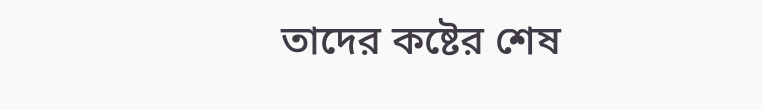তাদের কষ্টের শেষ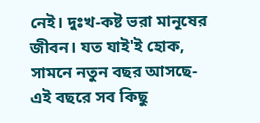নেই। দুঃখ-কষ্ট ভরা মানূষের জীবন। যত যাই'ই হোক, সামনে নতুন বছর আসছে- এই বছরে সব কিছু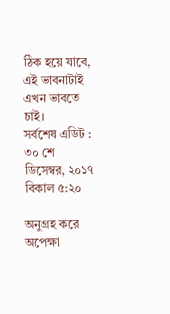ঠিক হয়ে যাবে, এই ভাবনাটাই এখন ভাবতে চাই।
সর্বশেষ এডিট : ৩০ শে ডিসেম্বর, ২০১৭ বিকাল ৫:২০

অনুগ্রহ করে অপেক্ষা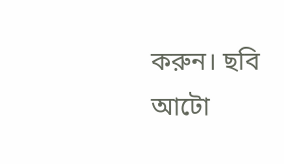করুন। ছবি আটো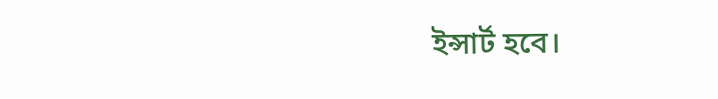ইন্সার্ট হবে।